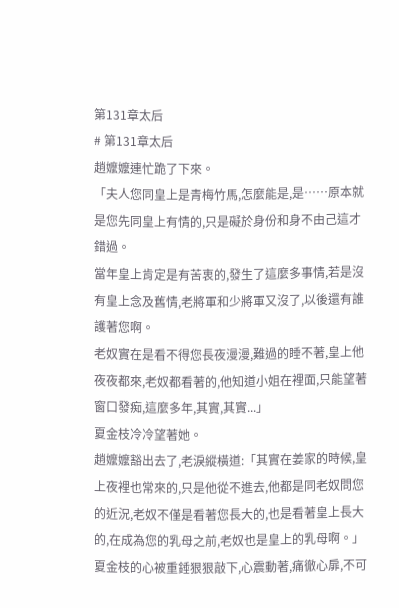第131章太后
# 第131章太后
趙嬤嬤連忙跪了下來。
「夫人您同皇上是青梅竹馬,怎麼能是,是……原本就是您先同皇上有情的,只是礙於身份和身不由己這才錯過。
當年皇上肯定是有苦衷的,發生了這麼多事情,若是沒有皇上念及舊情,老將軍和少將軍又沒了,以後還有誰護著您啊。
老奴實在是看不得您長夜漫漫,難過的睡不著,皇上他夜夜都來,老奴都看著的,他知道小姐在裡面,只能望著窗口發痴,這麼多年,其實,其實...」
夏金枝冷冷望著她。
趙嬤嬤豁出去了,老淚縱橫道:「其實在姜家的時候,皇上夜裡也常來的,只是他從不進去,他都是同老奴問您的近況,老奴不僅是看著您長大的,也是看著皇上長大的,在成為您的乳母之前,老奴也是皇上的乳母啊。」
夏金枝的心被重錘狠狠敲下,心震動著,痛徹心扉,不可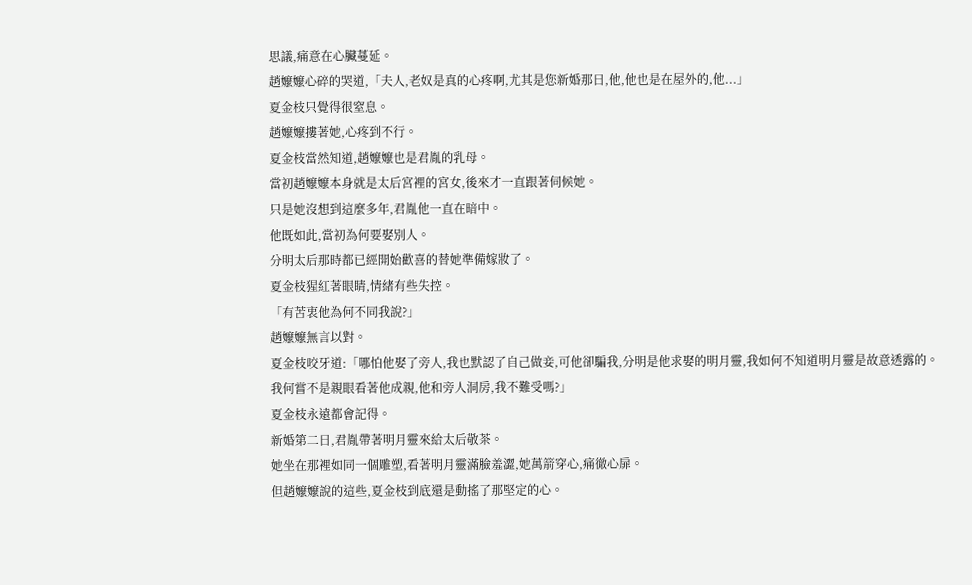思議,痛意在心臟蔓延。
趙嬤嬤心碎的哭道,「夫人,老奴是真的心疼啊,尤其是您新婚那日,他,他也是在屋外的,他...」
夏金枝只覺得很窒息。
趙嬤嬤摟著她,心疼到不行。
夏金枝當然知道,趙嬤嬤也是君胤的乳母。
當初趙嬤嬤本身就是太后宮裡的宮女,後來才一直跟著伺候她。
只是她沒想到這麼多年,君胤他一直在暗中。
他既如此,當初為何要娶別人。
分明太后那時都已經開始歡喜的替她準備嫁妝了。
夏金枝猩紅著眼睛,情緒有些失控。
「有苦衷他為何不同我說?」
趙嬤嬤無言以對。
夏金枝咬牙道:「哪怕他娶了旁人,我也默認了自己做妾,可他卻騙我,分明是他求娶的明月靈,我如何不知道明月靈是故意透露的。
我何嘗不是親眼看著他成親,他和旁人洞房,我不難受嗎?」
夏金枝永遠都會記得。
新婚第二日,君胤帶著明月靈來給太后敬茶。
她坐在那裡如同一個雕塑,看著明月靈滿臉羞澀,她萬箭穿心,痛徹心扉。
但趙嬤嬤說的這些,夏金枝到底還是動搖了那堅定的心。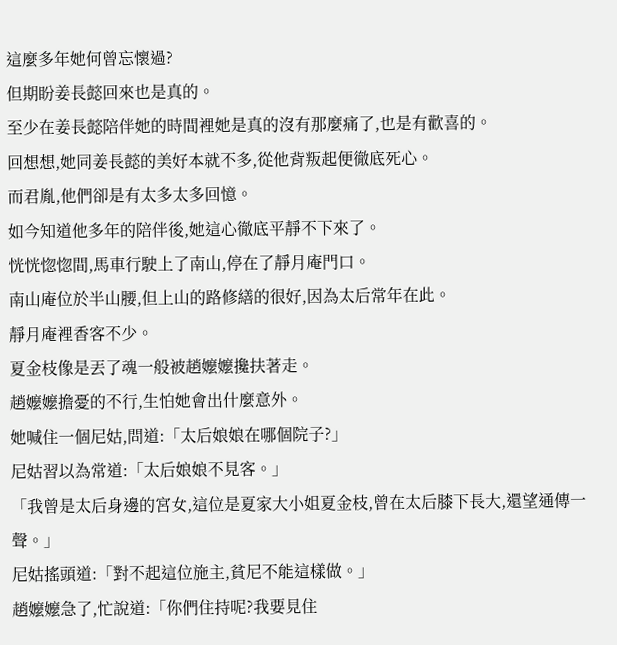這麼多年她何曾忘懷過?
但期盼姜長懿回來也是真的。
至少在姜長懿陪伴她的時間裡她是真的沒有那麼痛了,也是有歡喜的。
回想想,她同姜長懿的美好本就不多,從他背叛起便徹底死心。
而君胤,他們卻是有太多太多回憶。
如今知道他多年的陪伴後,她這心徹底平靜不下來了。
恍恍惚惚間,馬車行駛上了南山,停在了靜月庵門口。
南山庵位於半山腰,但上山的路修繕的很好,因為太后常年在此。
靜月庵裡香客不少。
夏金枝像是丟了魂一般被趙嬤嬤攙扶著走。
趙嬤嬤擔憂的不行,生怕她會出什麼意外。
她喊住一個尼姑,問道:「太后娘娘在哪個院子?」
尼姑習以為常道:「太后娘娘不見客。」
「我曾是太后身邊的宮女,這位是夏家大小姐夏金枝,曾在太后膝下長大,還望通傳一聲。」
尼姑搖頭道:「對不起這位施主,貧尼不能這樣做。」
趙嬤嬤急了,忙說道:「你們住持呢?我要見住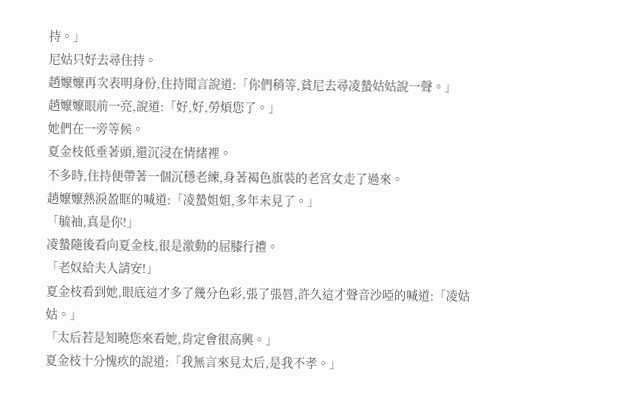持。」
尼姑只好去尋住持。
趙嬤嬤再次表明身份,住持聞言說道:「你們稍等,貧尼去尋凌蟄姑姑說一聲。」
趙嬤嬤眼前一亮,說道:「好,好,勞煩您了。」
她們在一旁等候。
夏金枝低垂著頭,還沉浸在情緒裡。
不多時,住持便帶著一個沉穩老練,身著褐色旗裝的老宮女走了過來。
趙嬤嬤熱淚盈眶的喊道:「凌蟄姐姐,多年未見了。」
「毓袖,真是你!」
凌蟄隨後看向夏金枝,很是激動的屈膝行禮。
「老奴給夫人請安!」
夏金枝看到她,眼底這才多了幾分色彩,張了張唇,許久這才聲音沙啞的喊道:「凌姑姑。」
「太后若是知曉您來看她,肯定會很高興。」
夏金枝十分愧疚的說道:「我無言來見太后,是我不孝。」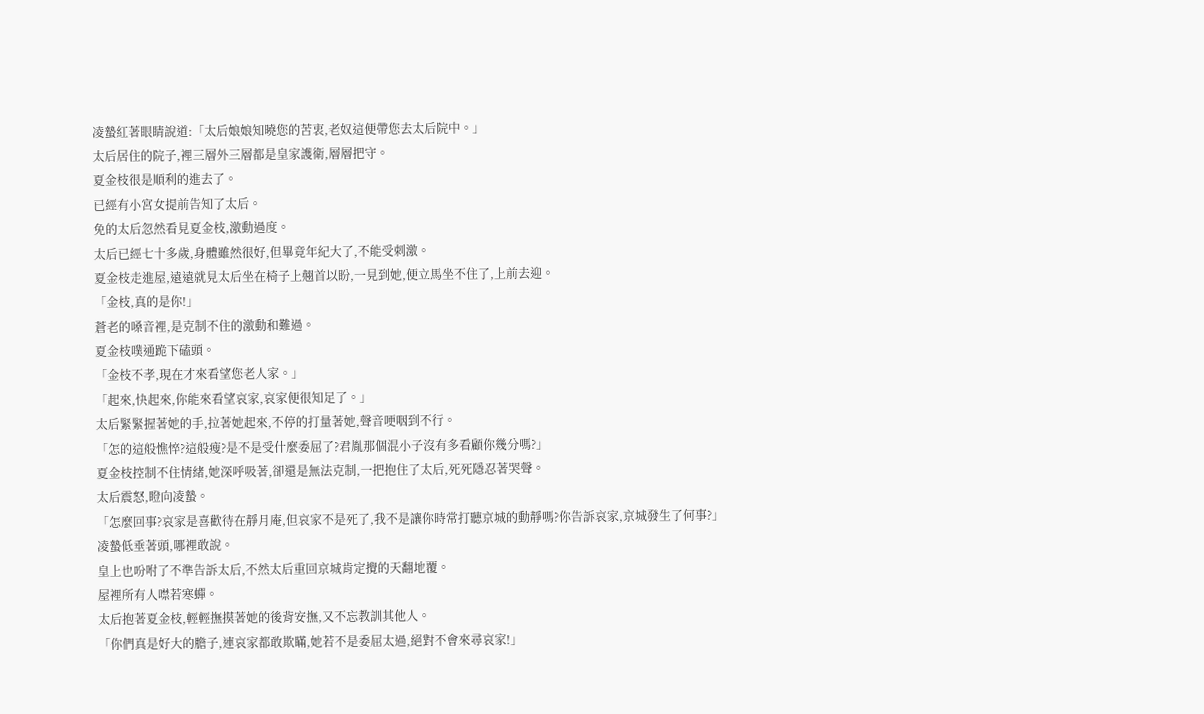凌蟄紅著眼睛說道:「太后娘娘知曉您的苦衷,老奴這便帶您去太后院中。」
太后居住的院子,裡三層外三層都是皇家護衛,層層把守。
夏金枝很是順利的進去了。
已經有小宮女提前告知了太后。
免的太后忽然看見夏金枝,激動過度。
太后已經七十多歲,身體雖然很好,但畢竟年紀大了,不能受刺激。
夏金枝走進屋,遠遠就見太后坐在椅子上翹首以盼,一見到她,便立馬坐不住了,上前去迎。
「金枝,真的是你!」
蒼老的嗓音裡,是克制不住的激動和難過。
夏金枝噗通跪下磕頭。
「金枝不孝,現在才來看望您老人家。」
「起來,快起來,你能來看望哀家,哀家便很知足了。」
太后緊緊握著她的手,拉著她起來,不停的打量著她,聲音哽咽到不行。
「怎的這般憔悴?這般瘦?是不是受什麼委屈了?君胤那個混小子沒有多看顧你幾分嗎?」
夏金枝控制不住情緒,她深呼吸著,卻還是無法克制,一把抱住了太后,死死隱忍著哭聲。
太后震怒,瞪向凌蟄。
「怎麼回事?哀家是喜歡待在靜月庵,但哀家不是死了,我不是讓你時常打聽京城的動靜嗎?你告訴哀家,京城發生了何事?」
凌蟄低垂著頭,哪裡敢說。
皇上也吩咐了不準告訴太后,不然太后重回京城肯定攪的天翻地覆。
屋裡所有人噤若寒蟬。
太后抱著夏金枝,輕輕撫摸著她的後背安撫,又不忘教訓其他人。
「你們真是好大的膽子,連哀家都敢欺瞞,她若不是委屈太過,絕對不會來尋哀家!」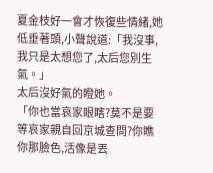夏金枝好一會才恢復些情緒,她低垂著頭,小聲說道:「我沒事,我只是太想您了,太后您別生氣。」
太后沒好氣的瞪她。
「你也當哀家眼瞎?莫不是要等哀家親自回京城查問?你瞧你那臉色,活像是丟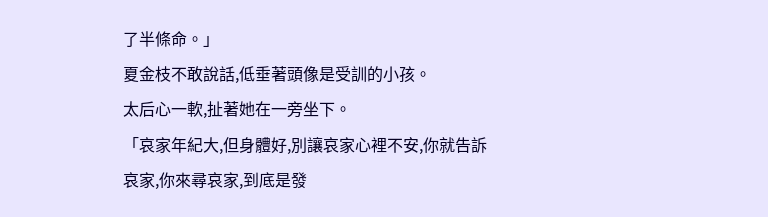了半條命。」
夏金枝不敢說話,低垂著頭像是受訓的小孩。
太后心一軟,扯著她在一旁坐下。
「哀家年紀大,但身體好,別讓哀家心裡不安,你就告訴哀家,你來尋哀家,到底是發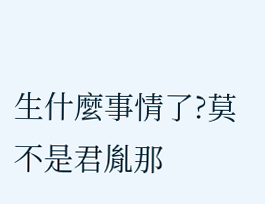生什麼事情了?莫不是君胤那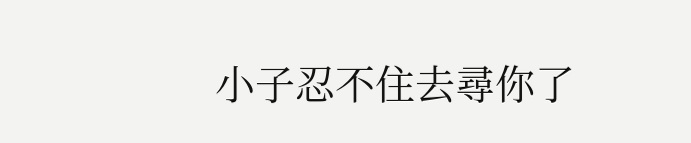小子忍不住去尋你了